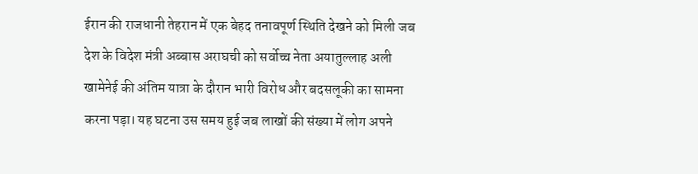ईरान की राजधानी तेहरान में एक बेहद तनावपूर्ण स्थिति देखने को मिली जब देश के विदेश मंत्री अब्बास अराघची को सर्वोच्च नेता अयातुल्लाह अली खामेनेई की अंतिम यात्रा के दौरान भारी विरोध और बदसलूकी का सामना करना पड़ा। यह घटना उस समय हुई जब लाखों की संख्या में लोग अपने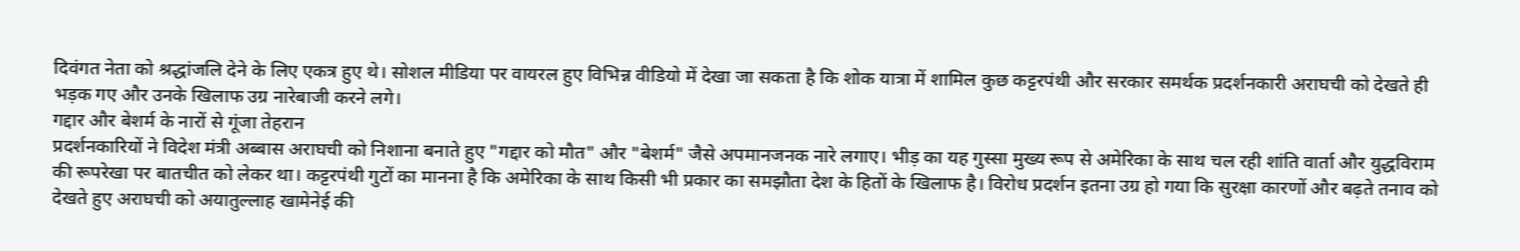दिवंगत नेता को श्रद्धांजलि देने के लिए एकत्र हुए थे। सोशल मीडिया पर वायरल हुए विभिन्न वीडियो में देखा जा सकता है कि शोक यात्रा में शामिल कुछ कट्टरपंथी और सरकार समर्थक प्रदर्शनकारी अराघची को देखते ही भड़क गए और उनके खिलाफ उग्र नारेबाजी करने लगे।
गद्दार और बेशर्म के नारों से गूंजा तेहरान
प्रदर्शनकारियों ने विदेश मंत्री अब्बास अराघची को निशाना बनाते हुए "गद्दार को मौत" और "बेशर्म" जैसे अपमानजनक नारे लगाए। भीड़ का यह गुस्सा मुख्य रूप से अमेरिका के साथ चल रही शांति वार्ता और युद्धविराम की रूपरेखा पर बातचीत को लेकर था। कट्टरपंथी गुटों का मानना है कि अमेरिका के साथ किसी भी प्रकार का समझौता देश के हितों के खिलाफ है। विरोध प्रदर्शन इतना उग्र हो गया कि सुरक्षा कारणों और बढ़ते तनाव को देखते हुए अराघची को अयातुल्लाह खामेनेई की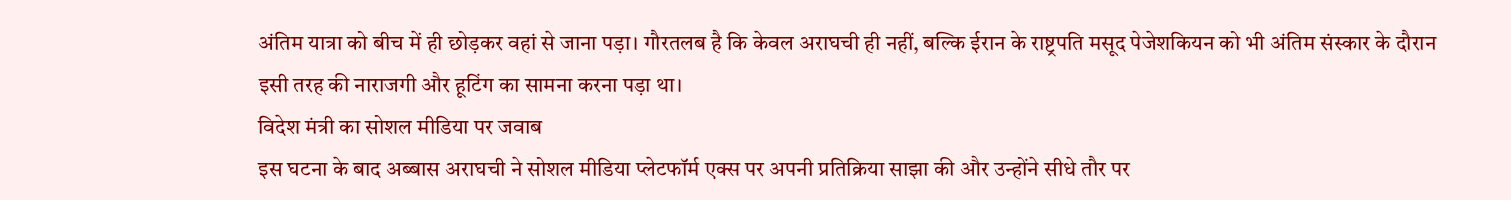अंतिम यात्रा को बीच में ही छोड़कर वहां से जाना पड़ा। गौरतलब है कि केवल अराघची ही नहीं, बल्कि ईरान के राष्ट्रपति मसूद पेजेशकियन को भी अंतिम संस्कार के दौरान इसी तरह की नाराजगी और हूटिंग का सामना करना पड़ा था।
विदेश मंत्री का सोशल मीडिया पर जवाब
इस घटना के बाद अब्बास अराघची ने सोशल मीडिया प्लेटफॉर्म एक्स पर अपनी प्रतिक्रिया साझा की और उन्होंने सीधे तौर पर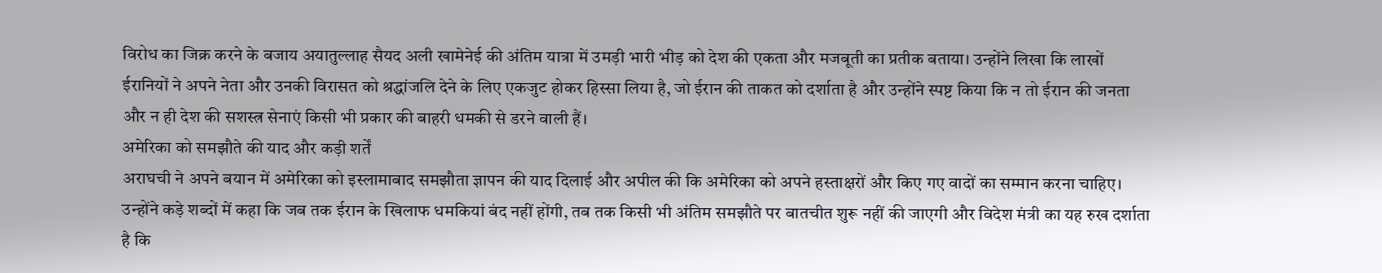विरोध का जिक्र करने के बजाय अयातुल्लाह सैयद अली खामेनेई की अंतिम यात्रा में उमड़ी भारी भीड़ को देश की एकता और मजबूती का प्रतीक बताया। उन्होंने लिखा कि लाखों ईरानियों ने अपने नेता और उनकी विरासत को श्रद्धांजलि देने के लिए एकजुट होकर हिस्सा लिया है, जो ईरान की ताकत को दर्शाता है और उन्होंने स्पष्ट किया कि न तो ईरान की जनता और न ही देश की सशस्त्र सेनाएं किसी भी प्रकार की बाहरी धमकी से डरने वाली हैं।
अमेरिका को समझौते की याद और कड़ी शर्तें
अराघची ने अपने बयान में अमेरिका को इस्लामाबाद समझौता ज्ञापन की याद दिलाई और अपील की कि अमेरिका को अपने हस्ताक्षरों और किए गए वादों का सम्मान करना चाहिए। उन्होंने कड़े शब्दों में कहा कि जब तक ईरान के खिलाफ धमकियां बंद नहीं होंगी, तब तक किसी भी अंतिम समझौते पर बातचीत शुरू नहीं की जाएगी और विदेश मंत्री का यह रुख दर्शाता है कि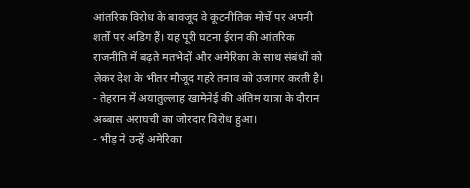आंतरिक विरोध के बावजूद वे कूटनीतिक मोर्चे पर अपनी शर्तों पर अडिग हैं। यह पूरी घटना ईरान की आंतरिक राजनीति में बढ़ते मतभेदों और अमेरिका के साथ संबंधों को लेकर देश के भीतर मौजूद गहरे तनाव को उजागर करती है।
- तेहरान में अयातुल्लाह खामेनेई की अंतिम यात्रा के दौरान अब्बास अराघची का जोरदार विरोध हुआ।
- भीड़ ने उन्हें अमेरिका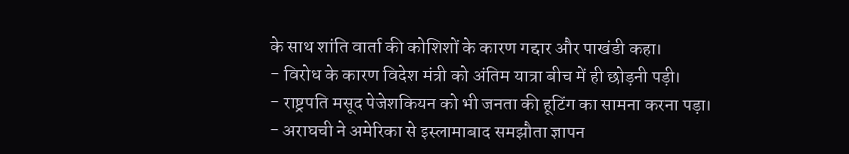के साथ शांति वार्ता की कोशिशों के कारण गद्दार और पाखंडी कहा।
- विरोध के कारण विदेश मंत्री को अंतिम यात्रा बीच में ही छोड़नी पड़ी।
- राष्ट्रपति मसूद पेजेशकियन को भी जनता की हूटिंग का सामना करना पड़ा।
- अराघची ने अमेरिका से इस्लामाबाद समझौता ज्ञापन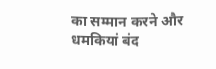का सम्मान करने और धमकियां बंद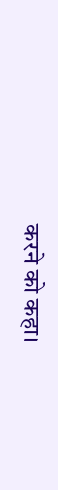करने को कहा।